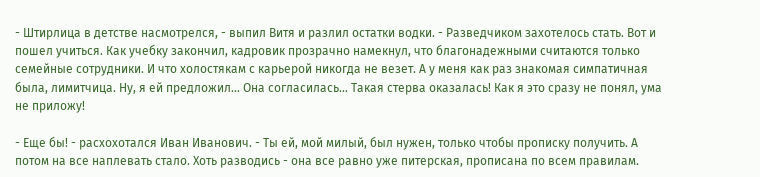- Штирлица в детстве насмотрелся, - выпил Витя и разлил остатки водки. - Разведчиком захотелось стать. Вот и пошел учиться. Как учебку закончил, кадровик прозрачно намекнул, что благонадежными считаются только семейные сотрудники. И что холостякам с карьерой никогда не везет. А у меня как раз знакомая симпатичная была, лимитчица. Ну, я ей предложил... Она согласилась... Такая стерва оказалась! Как я это сразу не понял, ума не приложу!

- Еще бы! - расхохотался Иван Иванович. - Ты ей, мой милый, был нужен, только чтобы прописку получить. А потом на все наплевать стало. Хоть разводись - она все равно уже питерская, прописана по всем правилам.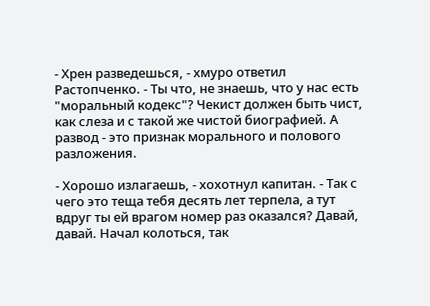- Хрен разведешься, - хмуро ответил Растопченко. - Ты что, не знаешь, что у нас есть "моральный кодекс"? Чекист должен быть чист, как слеза и с такой же чистой биографией. А развод - это признак морального и полового разложения.

- Хорошо излагаешь, - хохотнул капитан. - Так с чего это теща тебя десять лет терпела, а тут вдруг ты ей врагом номер раз оказался? Давай, давай. Начал колоться, так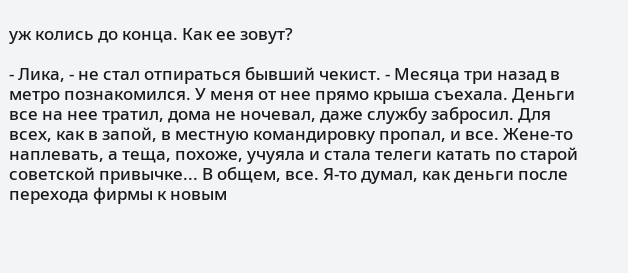уж колись до конца. Как ее зовут?

- Лика, - не стал отпираться бывший чекист. - Месяца три назад в метро познакомился. У меня от нее прямо крыша съехала. Деньги все на нее тратил, дома не ночевал, даже службу забросил. Для всех, как в запой, в местную командировку пропал, и все. Жене-то наплевать, а теща, похоже, учуяла и стала телеги катать по старой советской привычке... В общем, все. Я-то думал, как деньги после перехода фирмы к новым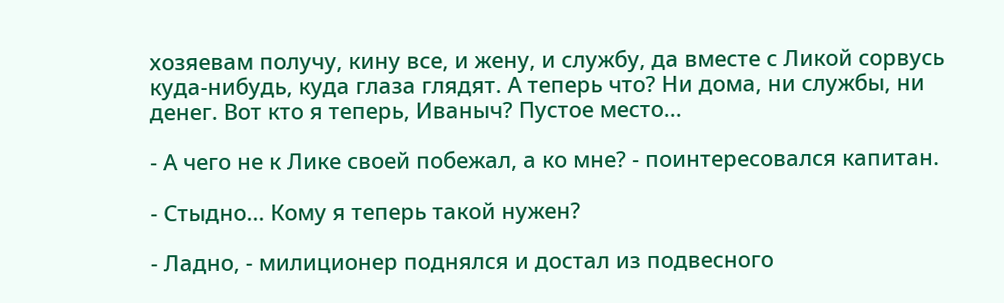хозяевам получу, кину все, и жену, и службу, да вместе с Ликой сорвусь куда-нибудь, куда глаза глядят. А теперь что? Ни дома, ни службы, ни денег. Вот кто я теперь, Иваныч? Пустое место...

- А чего не к Лике своей побежал, а ко мне? - поинтересовался капитан.

- Стыдно... Кому я теперь такой нужен?

- Ладно, - милиционер поднялся и достал из подвесного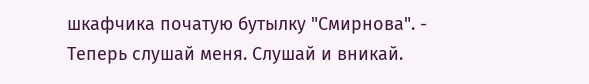шкафчика початую бутылку "Смирнова". - Теперь слушай меня. Слушай и вникай.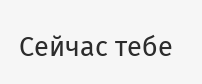Сейчас тебе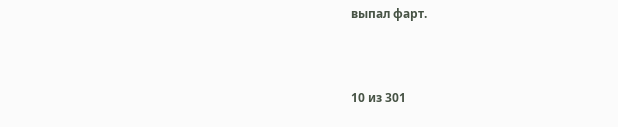выпал фарт.



10 из 301